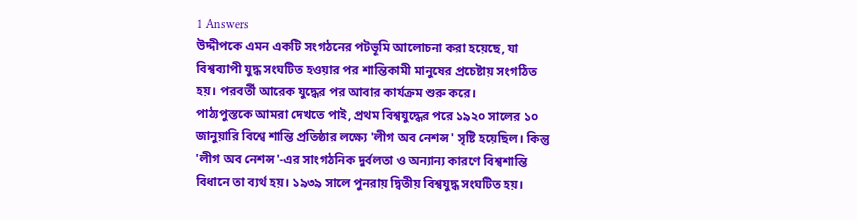1 Answers
উদ্দীপকে এমন একটি সংগঠনের পটভূমি আলোচনা করা হয়েছে, যা বিশ্বব্যাপী যুদ্ধ সংঘটিত হওয়ার পর শান্তিকামী মানুষের প্রচেষ্টায় সংগঠিত হয়। পরবর্তী আরেক যুদ্ধের পর আবার কার্যক্রম শুরু করে।
পাঠ্যপুস্তকে আমরা দেখতে পাই, প্রথম বিশ্বযুদ্ধের পরে ১৯২০ সালের ১০ জানুয়ারি বিশ্বে শান্তি প্রতিষ্ঠার লক্ষ্যে 'লীগ অব নেশন্স' সৃষ্টি হয়েছিল। কিন্তু 'লীগ অব নেশন্স'-এর সাংগঠনিক দুর্বলতা ও অন্যান্য কারণে বিশ্বশান্তি বিধানে তা ব্যর্থ হয়। ১৯৩৯ সালে পুনরায় দ্বিতীয় বিশ্বযুদ্ধ সংঘটিত হয়।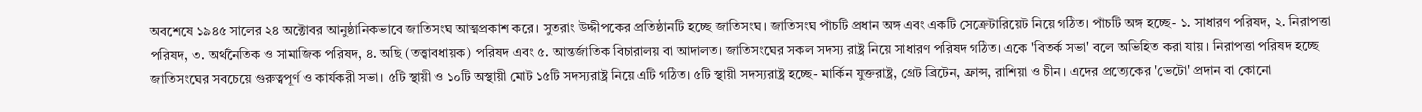অবশেষে ১৯৪৫ সালের ২৪ অক্টোবর আনুষ্ঠানিকভাবে জাতিসংঘ আত্মপ্রকাশ করে। সুতরাং উদ্দীপকের প্রতিষ্ঠানটি হচ্ছে জাতিসংঘ। জাতিসংঘ পাঁচটি প্রধান অঙ্গ এবং একটি সেক্রেটারিয়েট নিয়ে গঠিত। পাঁচটি অঙ্গ হচ্ছে- ১. সাধারণ পরিষদ, ২. নিরাপত্তা পরিষদ, ৩. অর্থনৈতিক ও সামাজিক পরিষদ, ৪. অছি (তত্ত্বাবধায়ক) পরিষদ এবং ৫. আন্তর্জাতিক বিচারালয় বা আদালত। জাতিসংঘের সকল সদস্য রাষ্ট্র নিয়ে সাধারণ পরিষদ গঠিত। একে 'বিতর্ক সভা' বলে অভিহিত করা যায়। নিরাপত্তা পরিষদ হচ্ছে জাতিসংঘের সবচেয়ে গুরুত্বপূর্ণ ও কার্যকরী সভা। ৫টি স্থায়ী ও ১০টি অস্থায়ী মোট ১৫টি সদস্যরাষ্ট্র নিয়ে এটি গঠিত। ৫টি স্থায়ী সদস্যরাষ্ট্র হচ্ছে- মার্কিন যুক্তরাষ্ট্র, গ্রেট ব্রিটেন, ফ্রান্স, রাশিয়া ও চীন। এদের প্রত্যেকের 'ভেটো' প্রদান বা কোনো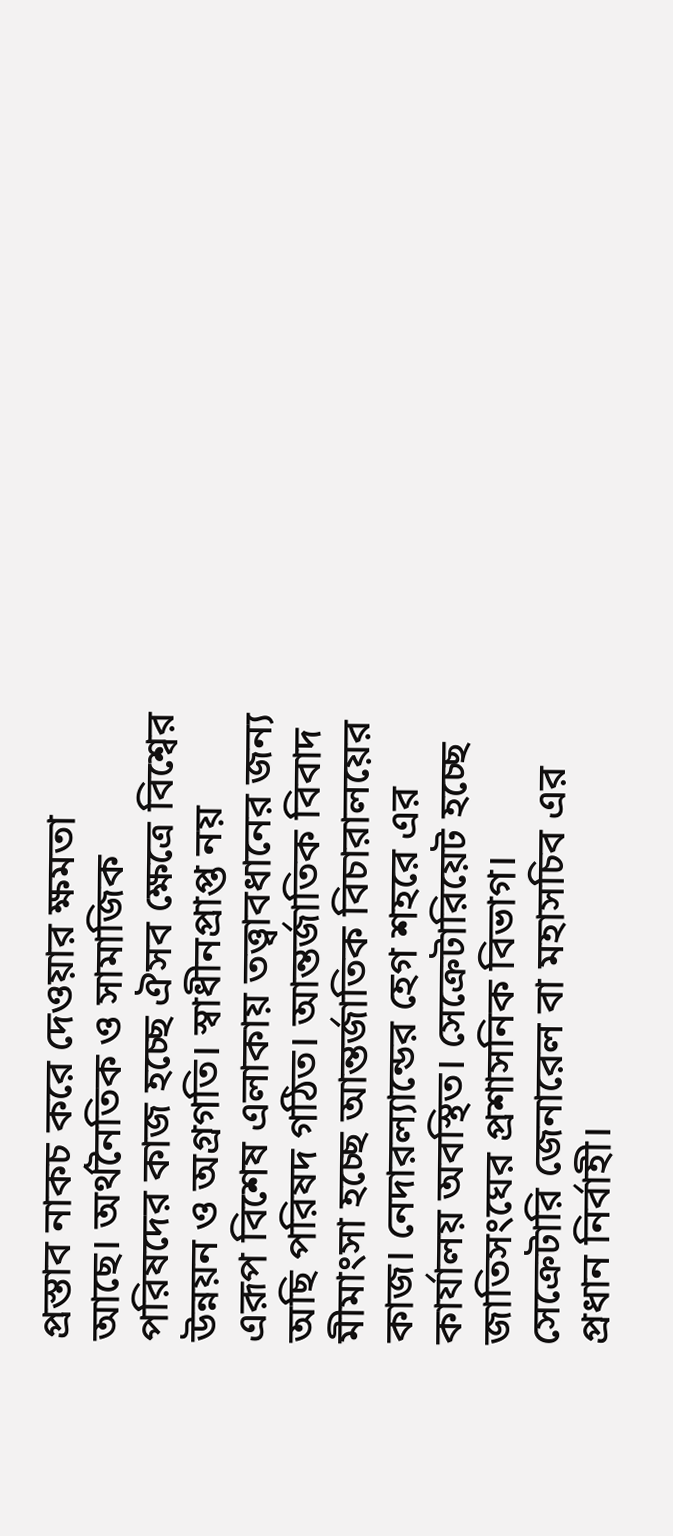প্রস্তাব নাকচ করে দেওয়ার ক্ষমতা আছে। অর্থনৈতিক ও সামাজিক পরিষদের কাজ হচ্ছে ঐসব ক্ষেত্রে বিশ্বের উন্নয়ন ও অগ্রগতি। স্বাধীনপ্রাপ্ত নয় এরূপ বিশেষ এলাকায় তত্ত্বাবধানের জন্য অছি পরিষদ গঠিত। আন্তর্জাতিক বিবাদ মীমাংসা হচ্ছে আন্তর্জাতিক বিচারালয়ের কাজ। নেদারল্যান্ডের হেগ শহরে এর কার্যালয় অবস্থিত। সেক্রেটারিয়েট হচ্ছে জাতিসংঘের প্রশাসনিক বিভাগ। সেক্রেটারি জেনারেল বা মহাসচিব এর প্রধান নির্বাহী।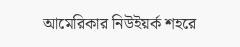আমেরিকার নিউইয়র্ক শহরে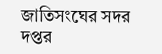জাতিসংঘের সদর দপ্তর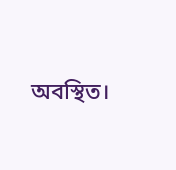অবস্থিত।